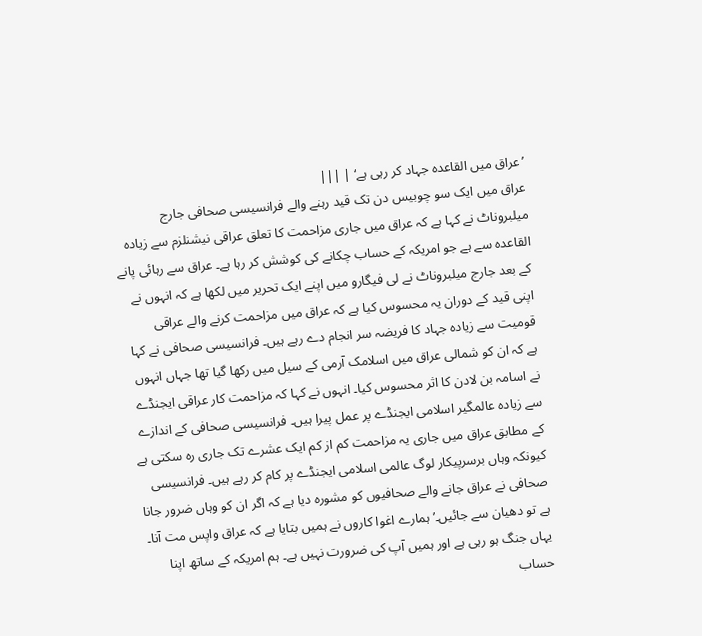’عراق میں القاعدہ جہاد کر رہی ہے‘ | |||
عراق میں ایک سو چوبیس دن تک قید رہنے والے فرانسیسی صحافی جارج میلبروناٹ نے کہا ہے کہ عراق میں جاری مزاحمت کا تعلق عراقی نیشنلزم سے زیادہ القاعدہ سے ہے جو امریکہ کے حساب چکانے کی کوشش کر رہا ہے۔ عراق سے رہائی پانے کے بعد جارج میلبروناٹ نے لی فیگارو میں اپنے ایک تحریر میں لکھا ہے کہ انہوں نے اپنی قید کے دوران یہ محسوس کیا ہے کہ عراق میں مزاحمت کرنے والے عراقی قومیت سے زیادہ جہاد کا فریضہ سر انجام دے رہے ہیں۔ فرانسیسی صحافی نے کہا ہے کہ ان کو شمالی عراق میں اسلامک آرمی کے سیل میں رکھا گیا تھا جہاں انہوں نے اسامہ بن لادن کا اثر محسوس کیا۔ انہوں نے کہا کہ مزاحمت کار عراقی ایجنڈے سے زیادہ عالمگیر اسلامی ایجنڈے پر عمل پیرا ہیں۔ فرانسیسی صحافی کے اندازے کے مطابق عراق میں جاری یہ مزاحمت کم از کم ایک عشرے تک جاری رہ سکتی ہے کیونکہ وہاں برسرپیکار لوگ عالمی اسلامی ایجنڈے پر کام کر رہے ہیں۔ فرانسیسی صحافی نے عراق جانے والے صحافیوں کو مشورہ دیا ہے کہ اگر ان کو وہاں ضرور جانا ہے تو دھیان سے جائیں۔’ہمارے اغوا کاروں نے ہمیں بتایا ہے کہ عراق واپس مت آنا۔ یہاں جنگ ہو رہی ہے اور ہمیں آپ کی ضرورت نہیں ہے۔ ہم امریکہ کے ساتھ اپنا حساب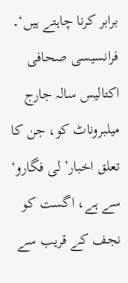برابر کرنا چاہتے ہیں‘۔ فرانسیسی صحافی اکتالیس سالہ جارج میلبروناٹ کو، جن کا تعلق اخبار’ لی فگارو‘ سے ہے، اگست کو نجف کے قریب سے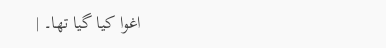اغوا کیا گیا تھا۔ |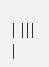| |||
|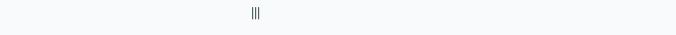|||